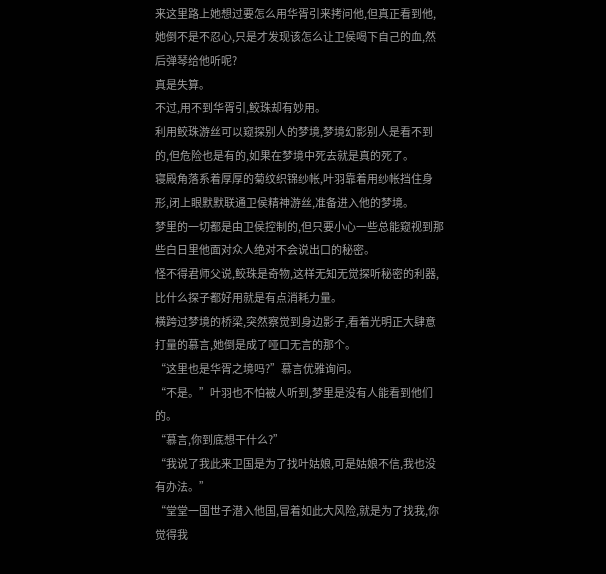来这里路上她想过要怎么用华胥引来拷问他,但真正看到他,她倒不是不忍心,只是才发现该怎么让卫侯喝下自己的血,然后弹琴给他听呢?
真是失算。
不过,用不到华胥引,鲛珠却有妙用。
利用鲛珠游丝可以窥探别人的梦境,梦境幻影别人是看不到的,但危险也是有的,如果在梦境中死去就是真的死了。
寝殿角落系着厚厚的菊纹织锦纱帐,叶羽靠着用纱帐挡住身形,闭上眼默默联通卫侯精神游丝,准备进入他的梦境。
梦里的一切都是由卫侯控制的,但只要小心一些总能窥视到那些白日里他面对众人绝对不会说出口的秘密。
怪不得君师父说,鲛珠是奇物,这样无知无觉探听秘密的利器,比什么探子都好用就是有点消耗力量。
横跨过梦境的桥梁,突然察觉到身边影子,看着光明正大肆意打量的慕言,她倒是成了哑口无言的那个。
“这里也是华胥之境吗?”慕言优雅询问。
“不是。”叶羽也不怕被人听到,梦里是没有人能看到他们的。
“慕言,你到底想干什么?”
“我说了我此来卫国是为了找叶姑娘,可是姑娘不信,我也没有办法。”
“堂堂一国世子潜入他国,冒着如此大风险,就是为了找我,你觉得我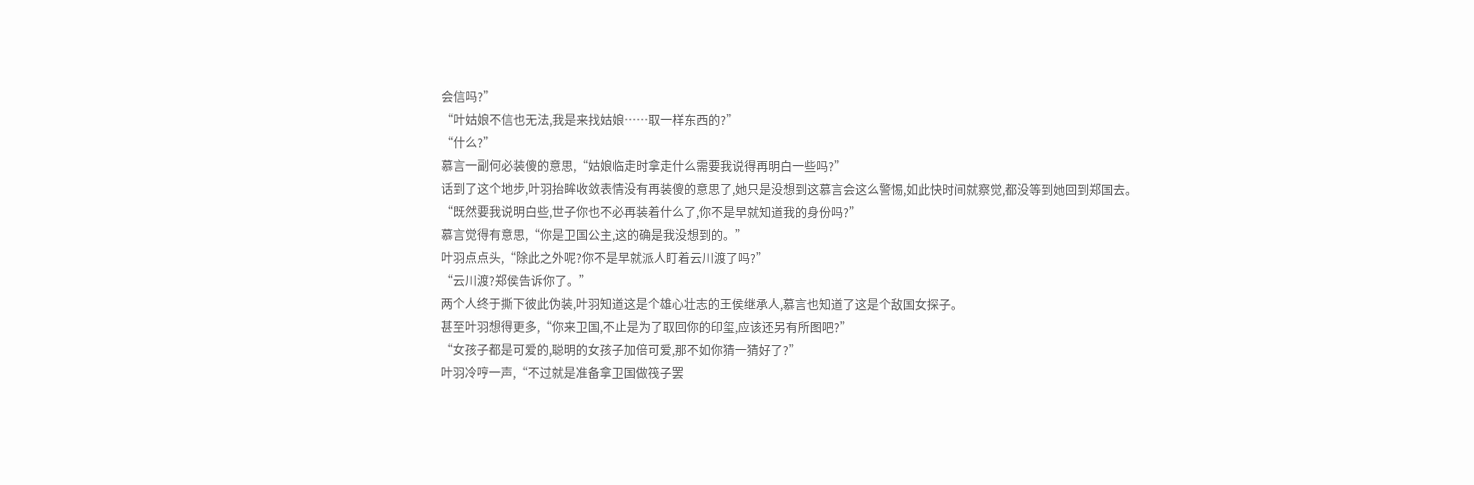会信吗?”
“叶姑娘不信也无法,我是来找姑娘……取一样东西的?”
“什么?”
慕言一副何必装傻的意思,“姑娘临走时拿走什么需要我说得再明白一些吗?”
话到了这个地步,叶羽抬眸收敛表情没有再装傻的意思了,她只是没想到这慕言会这么警惕,如此快时间就察觉,都没等到她回到郑国去。
“既然要我说明白些,世子你也不必再装着什么了,你不是早就知道我的身份吗?”
慕言觉得有意思,“你是卫国公主,这的确是我没想到的。”
叶羽点点头,“除此之外呢?你不是早就派人盯着云川渡了吗?”
“云川渡?郑侯告诉你了。”
两个人终于撕下彼此伪装,叶羽知道这是个雄心壮志的王侯继承人,慕言也知道了这是个敌国女探子。
甚至叶羽想得更多,“你来卫国,不止是为了取回你的印玺,应该还另有所图吧?”
“女孩子都是可爱的,聪明的女孩子加倍可爱,那不如你猜一猜好了?”
叶羽冷哼一声,“不过就是准备拿卫国做筏子罢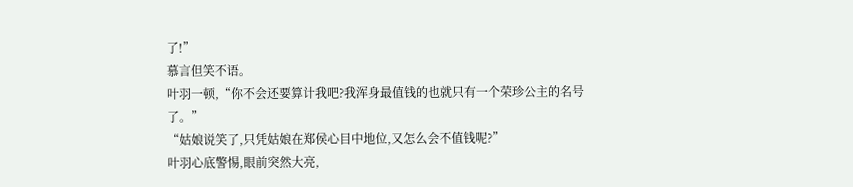了!”
慕言但笑不语。
叶羽一顿,“你不会还要算计我吧?我浑身最值钱的也就只有一个荣珍公主的名号了。”
“姑娘说笑了,只凭姑娘在郑侯心目中地位,又怎么会不值钱呢?”
叶羽心底警惕,眼前突然大亮,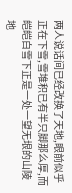两人说话间已经改换了天地,眼前似乎正在下雪,雪堆积已有半只脚那么厚,而皑皑白雪下正是一处一望无垠的山陵地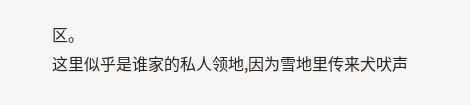区。
这里似乎是谁家的私人领地,因为雪地里传来犬吠声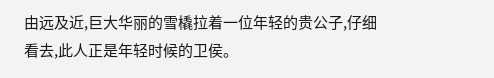由远及近,巨大华丽的雪橇拉着一位年轻的贵公子,仔细看去,此人正是年轻时候的卫侯。